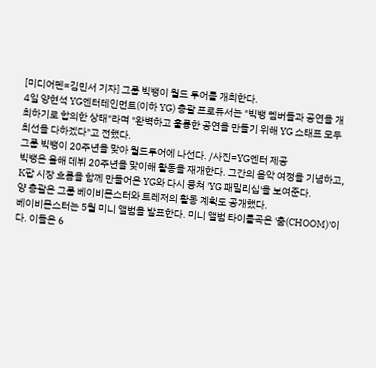[미디어펜=김민서 기자] 그룹 빅뱅이 월드 투어를 개최한다.
4일 양현석 YG엔터테인먼트(이하 YG) 총괄 프로듀서는 "빅뱅 멤버들과 공연을 개최하기로 합의한 상태"라며 "완벽하고 훌륭한 공연을 만들기 위해 YG 스태프 모두 최선을 다하겠다"고 전했다.
그룹 빅뱅이 20주년을 맞아 월드투어에 나선다. /사진=YG엔터 제공
빅뱅은 올해 데뷔 20주년을 맞이해 활동을 재개한다. 그간의 음악 여정을 기념하고, K팝 시장 흐름을 함께 만들어온 YG와 다시 뭉쳐 'YG 패밀리십'을 보여준다.
양 총괄은 그룹 베이비몬스터와 트레저의 활동 계획도 공개했다.
베이비몬스터는 5월 미니 앨범을 발표한다. 미니 앨범 타이틀곡은 '춤(CHOOM)'이다. 이들은 6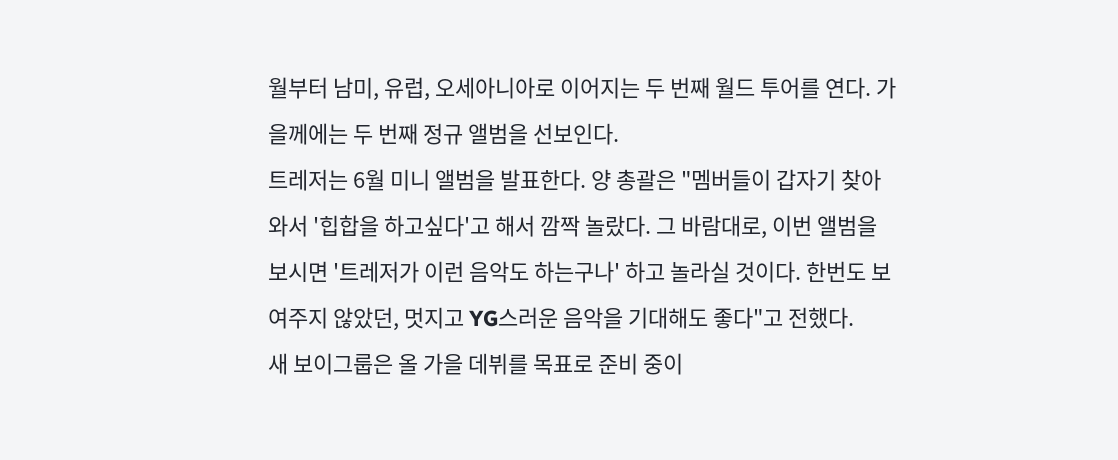월부터 남미, 유럽, 오세아니아로 이어지는 두 번째 월드 투어를 연다. 가을께에는 두 번째 정규 앨범을 선보인다.
트레저는 6월 미니 앨범을 발표한다. 양 총괄은 "멤버들이 갑자기 찾아와서 '힙합을 하고싶다'고 해서 깜짝 놀랐다. 그 바람대로, 이번 앨범을 보시면 '트레저가 이런 음악도 하는구나' 하고 놀라실 것이다. 한번도 보여주지 않았던, 멋지고 YG스러운 음악을 기대해도 좋다"고 전했다.
새 보이그룹은 올 가을 데뷔를 목표로 준비 중이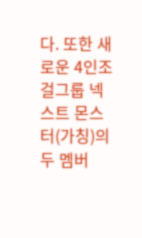다. 또한 새로운 4인조 걸그룹 넥스트 몬스터(가칭)의 두 멤버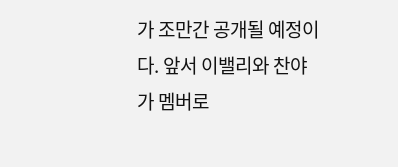가 조만간 공개될 예정이다. 앞서 이밸리와 찬야가 멤버로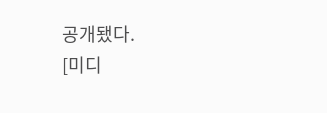공개됐다.
[미디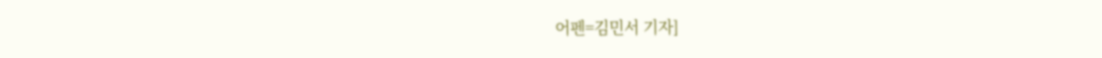어펜=김민서 기자]